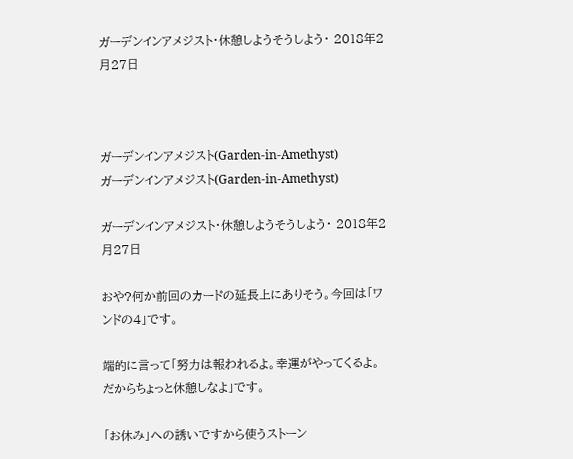ガーデンインアメジスト・休憩しようそうしよう・ 2018年2月27日



ガーデンインアメジスト(Garden-in-Amethyst)
ガーデンインアメジスト(Garden-in-Amethyst)

ガーデンインアメジスト・休憩しようそうしよう・ 2018年2月27日

おや?何か前回のカードの延長上にありそう。今回は「ワンドの4」です。

端的に言って「努力は報われるよ。幸運がやってくるよ。だからちょっと休憩しなよ」です。

「お休み」への誘いですから使うストーン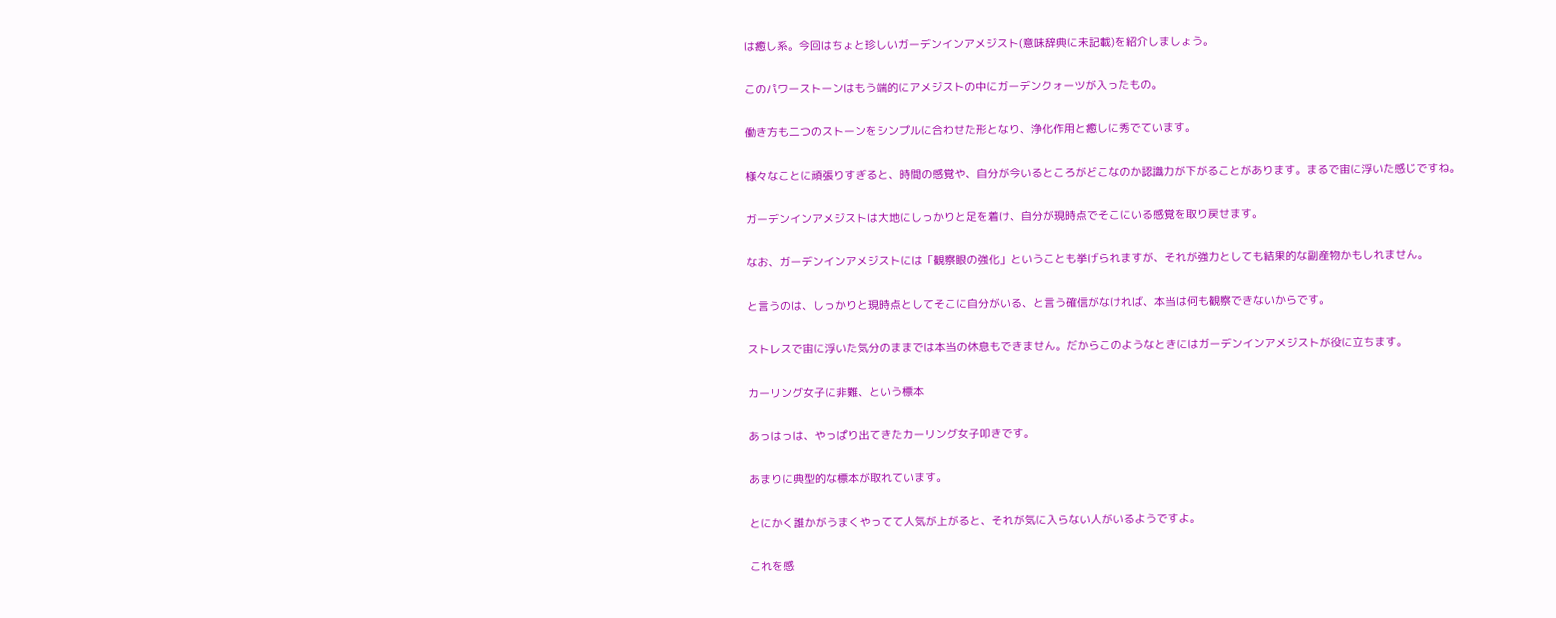は癒し系。今回はちょと珍しいガーデンインアメジスト(意味辞典に未記載)を紹介しましょう。

このパワーストーンはもう端的にアメジストの中にガーデンクォーツが入ったもの。

働き方も二つのストーンをシンプルに合わせた形となり、浄化作用と癒しに秀でています。

様々なことに頑張りすぎると、時間の感覚や、自分が今いるところがどこなのか認識力が下がることがあります。まるで宙に浮いた感じですね。

ガーデンインアメジストは大地にしっかりと足を着け、自分が現時点でそこにいる感覚を取り戻せます。

なお、ガーデンインアメジストには「観察眼の強化」ということも挙げられますが、それが強力としても結果的な副産物かもしれません。

と言うのは、しっかりと現時点としてそこに自分がいる、と言う確信がなければ、本当は何も観察できないからです。

ストレスで宙に浮いた気分のままでは本当の休息もできません。だからこのようなときにはガーデンインアメジストが役に立ちます。

カーリング女子に非難、という標本

あっはっは、やっぱり出てきたカーリング女子叩きです。

あまりに典型的な標本が取れています。

とにかく誰かがうまくやってて人気が上がると、それが気に入らない人がいるようですよ。

これを感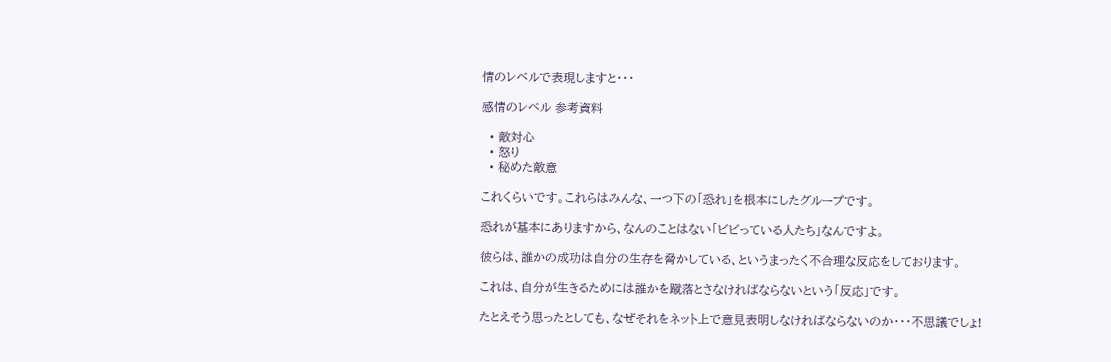情のレベルで表現しますと・・・

感情のレベル 参考資料

  • 敵対心
  • 怒り
  • 秘めた敵意

これくらいです。これらはみんな、一つ下の「恐れ」を根本にしたグループです。

恐れが基本にありますから、なんのことはない「ビビっている人たち」なんですよ。

彼らは、誰かの成功は自分の生存を脅かしている、というまったく不合理な反応をしております。

これは、自分が生きるためには誰かを蹴落とさなければならないという「反応」です。

たとえそう思ったとしても、なぜそれをネット上で意見表明しなければならないのか・・・不思議でしょ!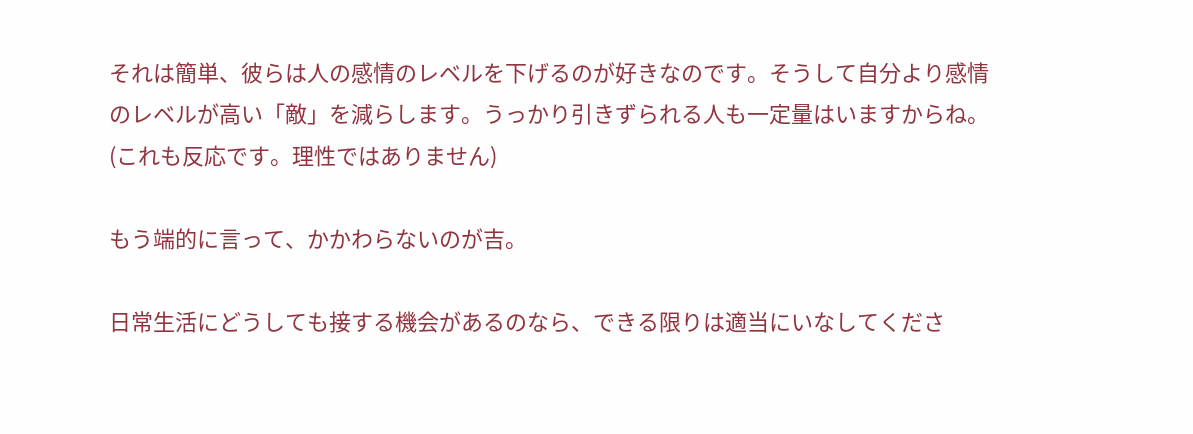それは簡単、彼らは人の感情のレベルを下げるのが好きなのです。そうして自分より感情のレベルが高い「敵」を減らします。うっかり引きずられる人も一定量はいますからね。(これも反応です。理性ではありません)

もう端的に言って、かかわらないのが吉。

日常生活にどうしても接する機会があるのなら、できる限りは適当にいなしてくださ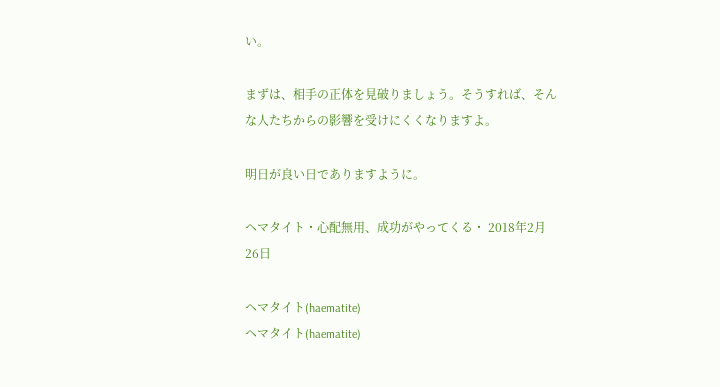い。

まずは、相手の正体を見破りましょう。そうすれば、そんな人たちからの影響を受けにくくなりますよ。

明日が良い日でありますように。

ヘマタイト・心配無用、成功がやってくる・ 2018年2月26日

ヘマタイト(haematite)
ヘマタイト(haematite)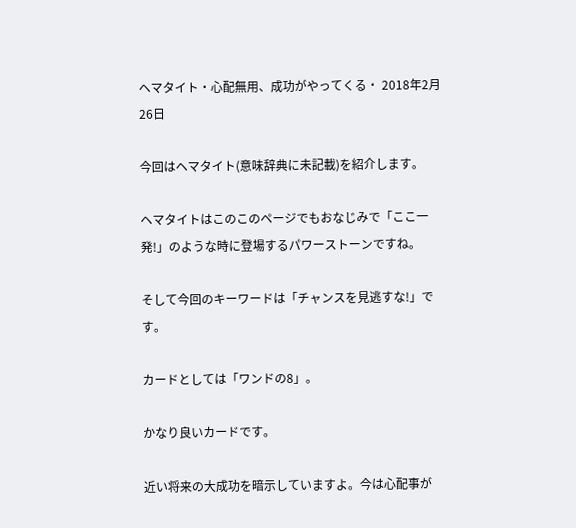ヘマタイト・心配無用、成功がやってくる・ 2018年2月26日

今回はヘマタイト(意味辞典に未記載)を紹介します。

ヘマタイトはこのこのページでもおなじみで「ここ一発!」のような時に登場するパワーストーンですね。

そして今回のキーワードは「チャンスを見逃すな!」です。

カードとしては「ワンドの8」。

かなり良いカードです。

近い将来の大成功を暗示していますよ。今は心配事が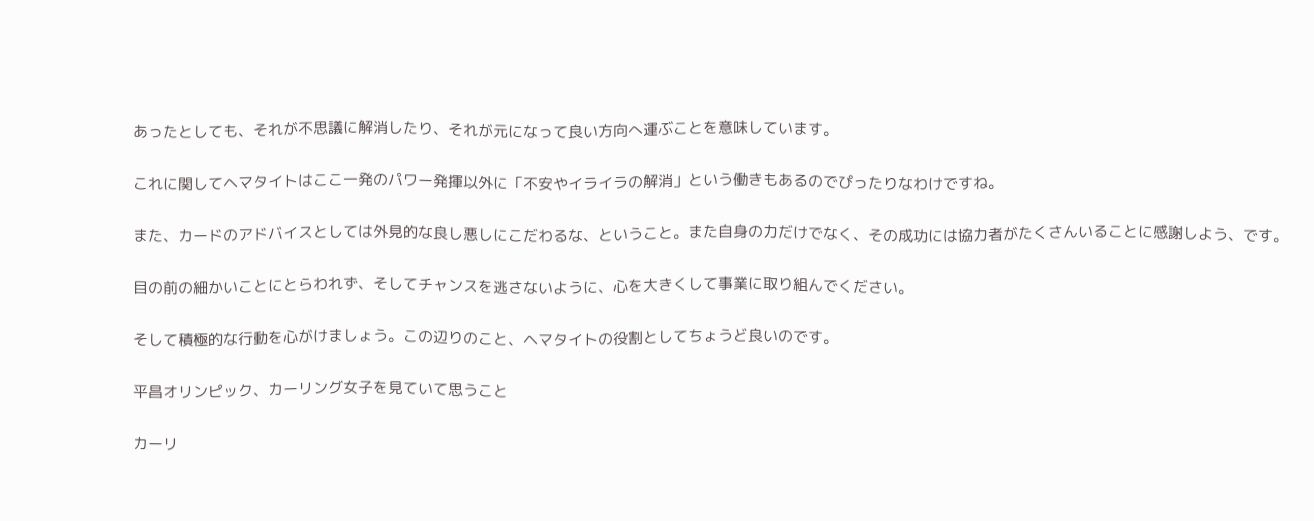あったとしても、それが不思議に解消したり、それが元になって良い方向へ運ぶことを意味しています。

これに関してヘマタイトはここ一発のパワー発揮以外に「不安やイライラの解消」という働きもあるのでぴったりなわけですね。

また、カードのアドバイスとしては外見的な良し悪しにこだわるな、ということ。また自身の力だけでなく、その成功には協力者がたくさんいることに感謝しよう、です。

目の前の細かいことにとらわれず、そしてチャンスを逃さないように、心を大きくして事業に取り組んでください。

そして積極的な行動を心がけましょう。この辺りのこと、ヘマタイトの役割としてちょうど良いのです。

平昌オリンピック、カーリング女子を見ていて思うこと

カーリ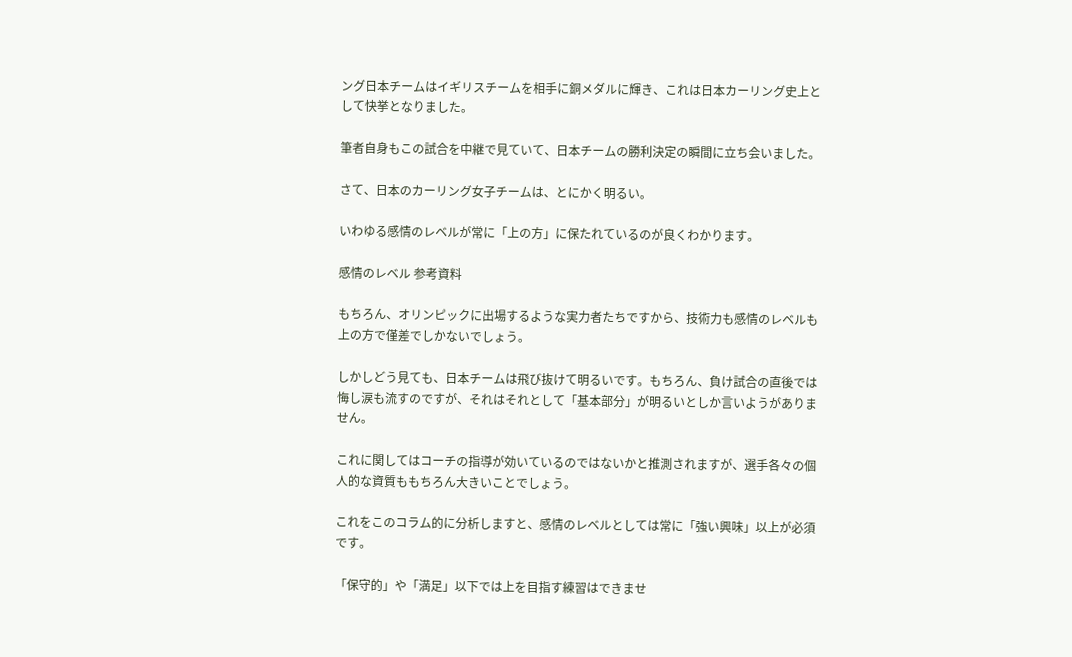ング日本チームはイギリスチームを相手に銅メダルに輝き、これは日本カーリング史上として快挙となりました。

筆者自身もこの試合を中継で見ていて、日本チームの勝利決定の瞬間に立ち会いました。

さて、日本のカーリング女子チームは、とにかく明るい。

いわゆる感情のレベルが常に「上の方」に保たれているのが良くわかります。

感情のレベル 参考資料

もちろん、オリンピックに出場するような実力者たちですから、技術力も感情のレベルも上の方で僅差でしかないでしょう。

しかしどう見ても、日本チームは飛び抜けて明るいです。もちろん、負け試合の直後では悔し涙も流すのですが、それはそれとして「基本部分」が明るいとしか言いようがありません。

これに関してはコーチの指導が効いているのではないかと推測されますが、選手各々の個人的な資質ももちろん大きいことでしょう。

これをこのコラム的に分析しますと、感情のレベルとしては常に「強い興味」以上が必須です。

「保守的」や「満足」以下では上を目指す練習はできませ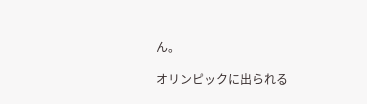ん。

オリンピックに出られる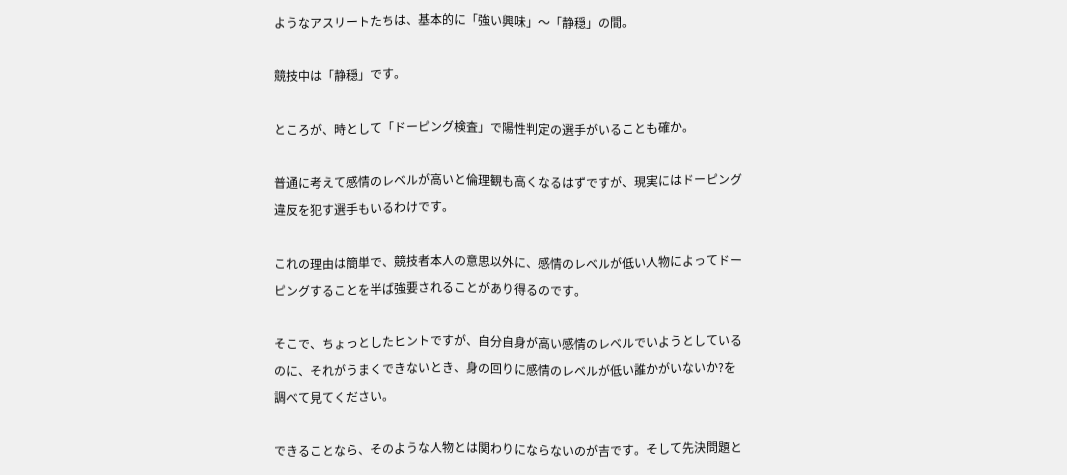ようなアスリートたちは、基本的に「強い興味」〜「静穏」の間。

競技中は「静穏」です。

ところが、時として「ドーピング検査」で陽性判定の選手がいることも確か。

普通に考えて感情のレベルが高いと倫理観も高くなるはずですが、現実にはドーピング違反を犯す選手もいるわけです。

これの理由は簡単で、競技者本人の意思以外に、感情のレベルが低い人物によってドーピングすることを半ば強要されることがあり得るのです。

そこで、ちょっとしたヒントですが、自分自身が高い感情のレベルでいようとしているのに、それがうまくできないとき、身の回りに感情のレベルが低い誰かがいないか?を調べて見てください。

できることなら、そのような人物とは関わりにならないのが吉です。そして先決問題と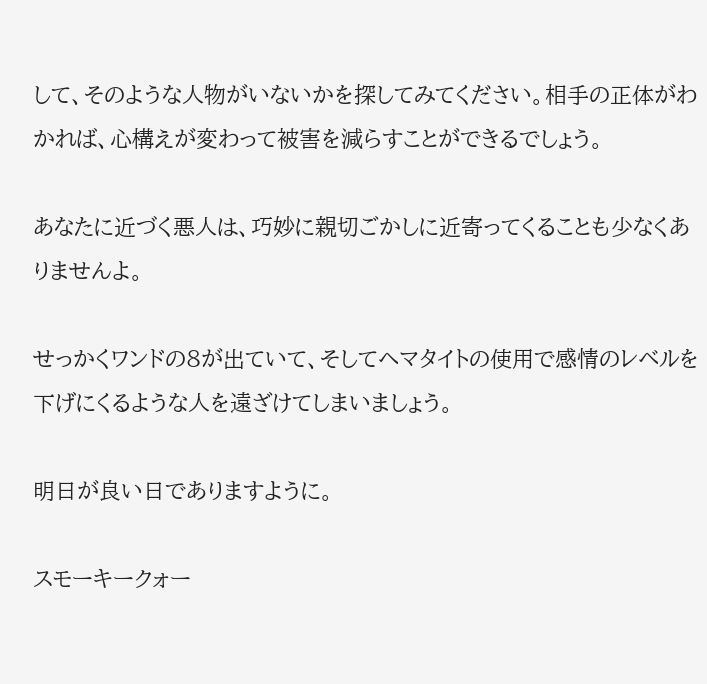して、そのような人物がいないかを探してみてください。相手の正体がわかれば、心構えが変わって被害を減らすことができるでしょう。

あなたに近づく悪人は、巧妙に親切ごかしに近寄ってくることも少なくありませんよ。

せっかくワンドの8が出ていて、そしてヘマタイトの使用で感情のレベルを下げにくるような人を遠ざけてしまいましょう。

明日が良い日でありますように。

スモーキークォー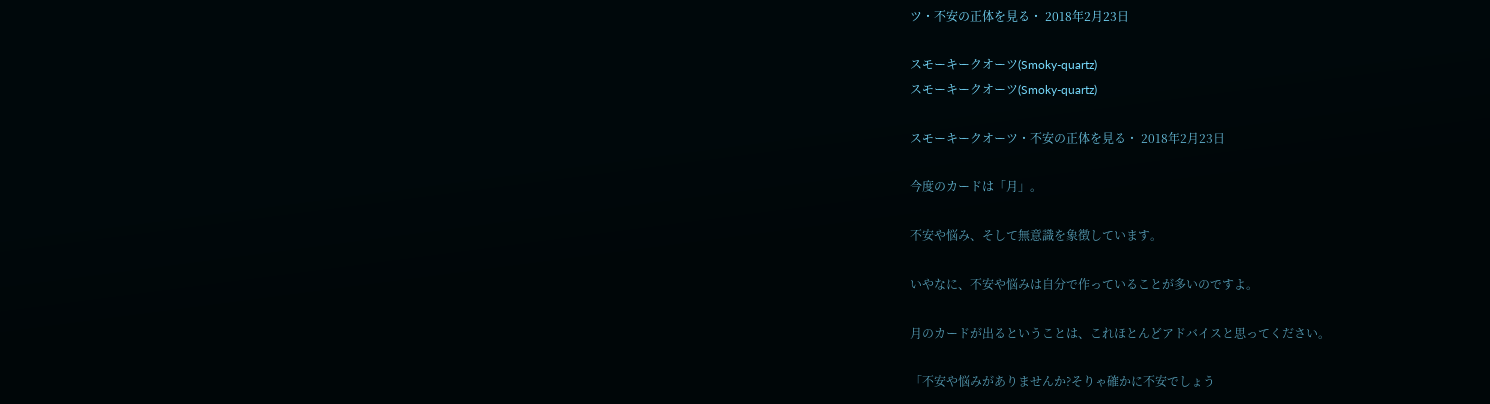ツ・不安の正体を見る・ 2018年2月23日

スモーキークオーツ(Smoky-quartz)
スモーキークオーツ(Smoky-quartz)

スモーキークオーツ・不安の正体を見る・ 2018年2月23日

今度のカードは「月」。

不安や悩み、そして無意識を象徴しています。

いやなに、不安や悩みは自分で作っていることが多いのですよ。

月のカードが出るということは、これほとんどアドバイスと思ってください。

「不安や悩みがありませんか?そりゃ確かに不安でしょう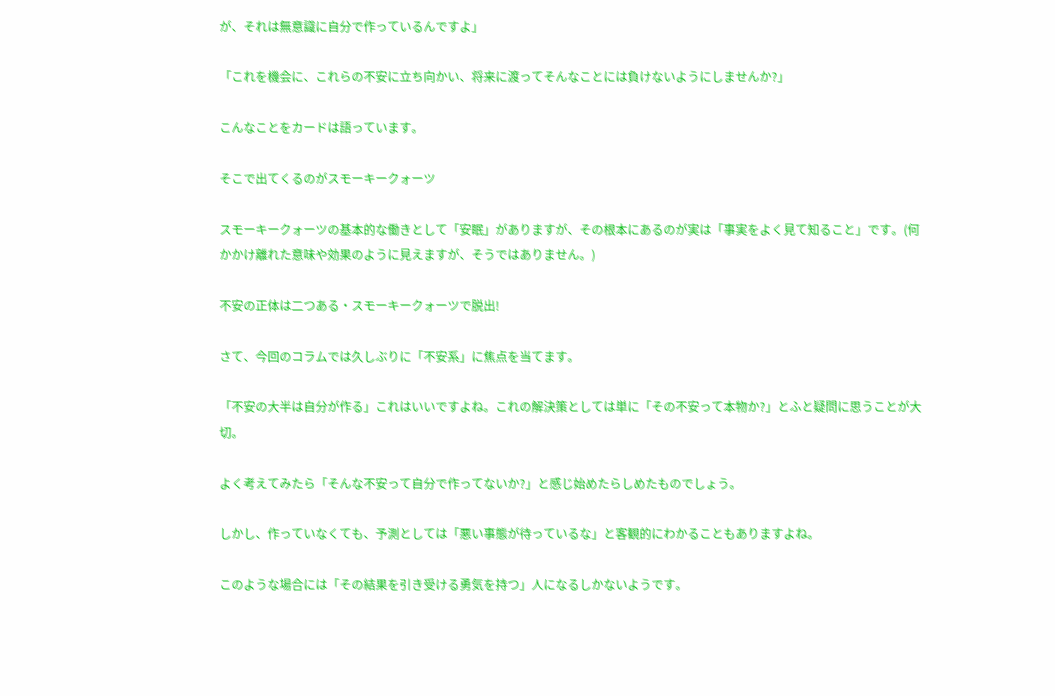が、それは無意識に自分で作っているんですよ」

「これを機会に、これらの不安に立ち向かい、将来に渡ってそんなことには負けないようにしませんか?」

こんなことをカードは語っています。

そこで出てくるのがスモーキークォーツ

スモーキークォーツの基本的な働きとして「安眠」がありますが、その根本にあるのが実は「事実をよく見て知ること」です。(何かかけ離れた意味や効果のように見えますが、そうではありません。)

不安の正体は二つある・スモーキークォーツで脱出!

さて、今回のコラムでは久しぶりに「不安系」に焦点を当てます。

「不安の大半は自分が作る」これはいいですよね。これの解決策としては単に「その不安って本物か?」とふと疑問に思うことが大切。

よく考えてみたら「そんな不安って自分で作ってないか?」と感じ始めたらしめたものでしょう。

しかし、作っていなくても、予測としては「悪い事態が待っているな」と客観的にわかることもありますよね。

このような場合には「その結果を引き受ける勇気を持つ」人になるしかないようです。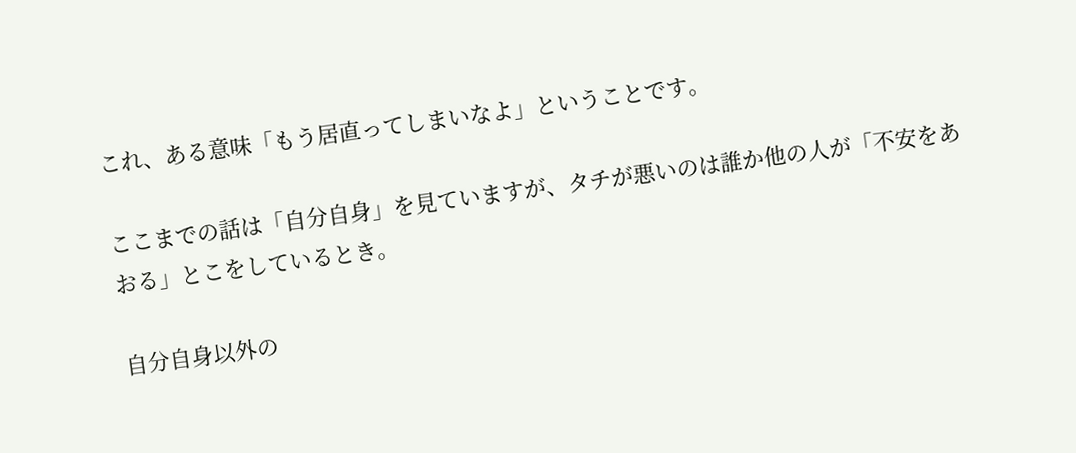これ、ある意味「もう居直ってしまいなよ」ということです。

ここまでの話は「自分自身」を見ていますが、タチが悪いのは誰か他の人が「不安をあおる」とこをしているとき。

自分自身以外の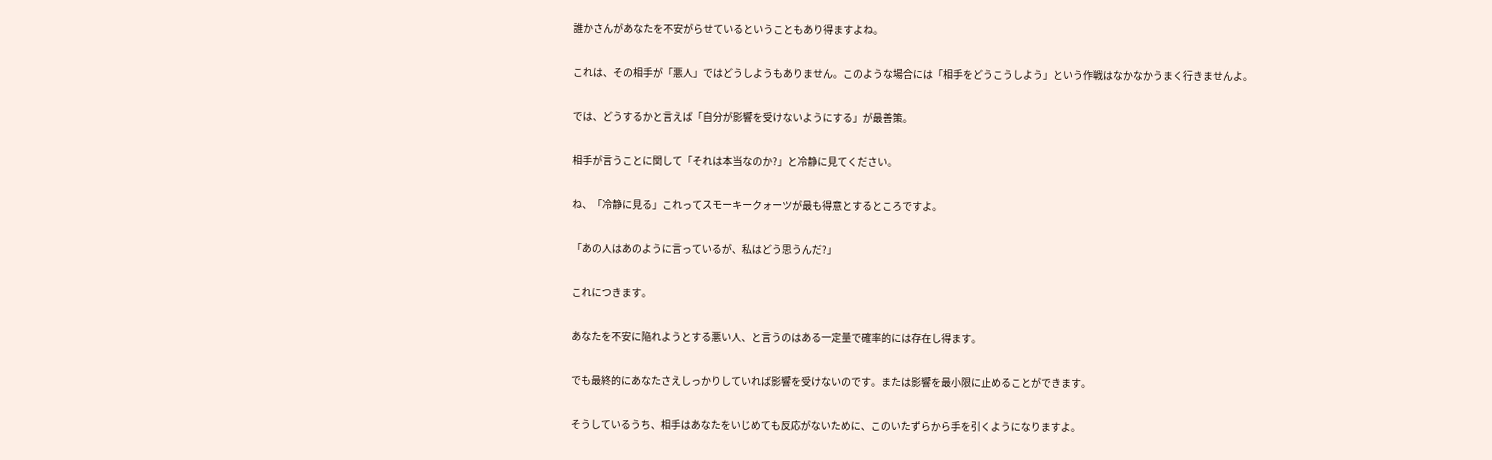誰かさんがあなたを不安がらせているということもあり得ますよね。

これは、その相手が「悪人」ではどうしようもありません。このような場合には「相手をどうこうしよう」という作戦はなかなかうまく行きませんよ。

では、どうするかと言えば「自分が影響を受けないようにする」が最善策。

相手が言うことに関して「それは本当なのか?」と冷静に見てください。

ね、「冷静に見る」これってスモーキークォーツが最も得意とするところですよ。

「あの人はあのように言っているが、私はどう思うんだ?」

これにつきます。

あなたを不安に陥れようとする悪い人、と言うのはある一定量で確率的には存在し得ます。

でも最終的にあなたさえしっかりしていれば影響を受けないのです。または影響を最小限に止めることができます。

そうしているうち、相手はあなたをいじめても反応がないために、このいたずらから手を引くようになりますよ。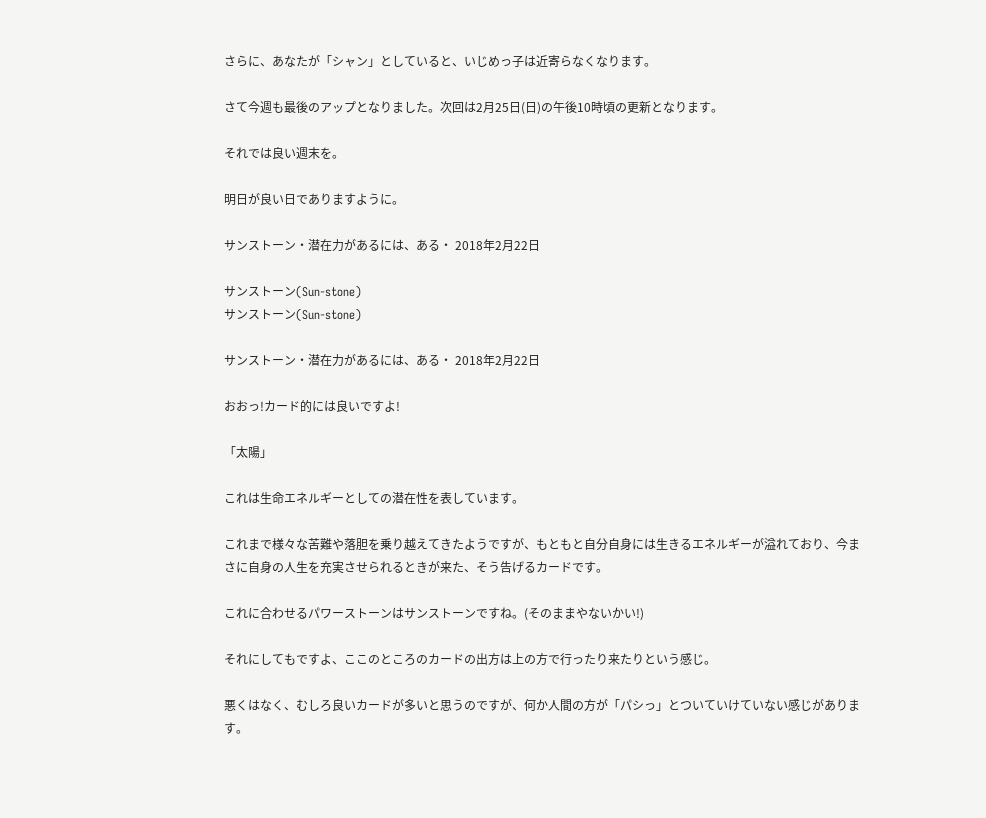さらに、あなたが「シャン」としていると、いじめっ子は近寄らなくなります。

さて今週も最後のアップとなりました。次回は2月25日(日)の午後10時頃の更新となります。

それでは良い週末を。

明日が良い日でありますように。

サンストーン・潜在力があるには、ある・ 2018年2月22日

サンストーン(Sun-stone)
サンストーン(Sun-stone)

サンストーン・潜在力があるには、ある・ 2018年2月22日

おおっ!カード的には良いですよ!

「太陽」

これは生命エネルギーとしての潜在性を表しています。

これまで様々な苦難や落胆を乗り越えてきたようですが、もともと自分自身には生きるエネルギーが溢れており、今まさに自身の人生を充実させられるときが来た、そう告げるカードです。

これに合わせるパワーストーンはサンストーンですね。(そのままやないかい!)

それにしてもですよ、ここのところのカードの出方は上の方で行ったり来たりという感じ。

悪くはなく、むしろ良いカードが多いと思うのですが、何か人間の方が「パシっ」とついていけていない感じがあります。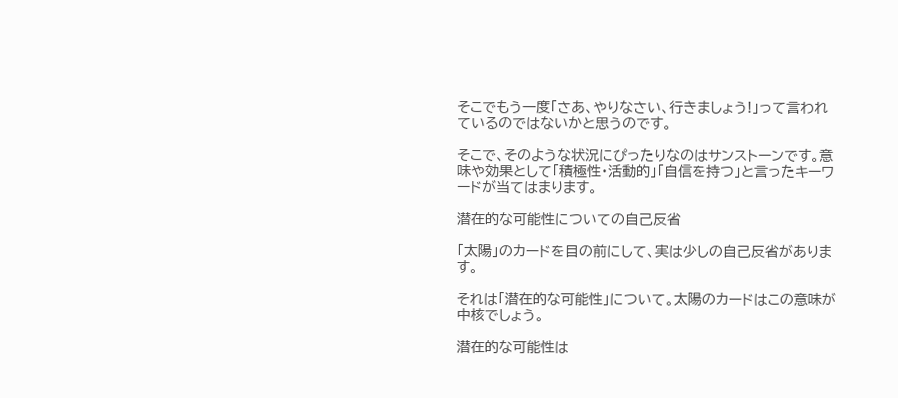そこでもう一度「さあ、やりなさい、行きましょう!」って言われているのではないかと思うのです。

そこで、そのような状況にぴったりなのはサンストーンです。意味や効果として「積極性・活動的」「自信を持つ」と言ったキーワードが当てはまります。

潜在的な可能性についての自己反省

「太陽」のカードを目の前にして、実は少しの自己反省があります。

それは「潜在的な可能性」について。太陽のカードはこの意味が中核でしょう。

潜在的な可能性は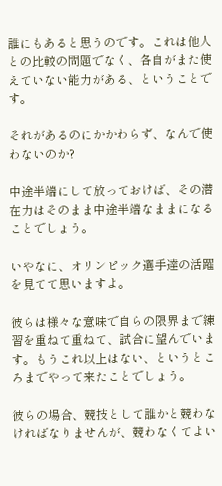誰にもあると思うのです。これは他人との比較の問題でなく、各自がまた使えていない能力がある、ということです。

それがあるのにかかわらず、なんで使わないのか?

中途半端にして放っておけば、その潜在力はそのまま中途半端なままになることでしょう。

いやなに、オリンピック選手達の活躍を見てて思いますよ。

彼らは様々な意味で自らの限界まで練習を重ねて重ねて、試合に望んでいます。もうこれ以上はない、というところまでやって来たことでしょう。

彼らの場合、競技として誰かと競わなければなりませんが、競わなくてよい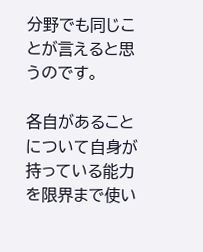分野でも同じことが言えると思うのです。

各自があることについて自身が持っている能力を限界まで使い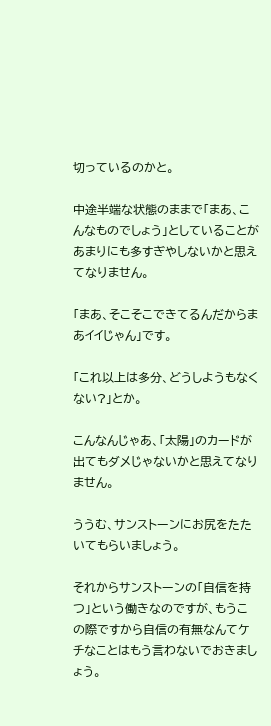切っているのかと。

中途半端な状態のままで「まあ、こんなものでしょう」としていることがあまりにも多すぎやしないかと思えてなりません。

「まあ、そこそこできてるんだからまあイイじゃん」です。

「これ以上は多分、どうしようもなくない?」とか。

こんなんじゃあ、「太陽」のカードが出てもダメじゃないかと思えてなりません。

ううむ、サンストーンにお尻をたたいてもらいましょう。

それからサンストーンの「自信を持つ」という働きなのですが、もうこの際ですから自信の有無なんてケチなことはもう言わないでおきましょう。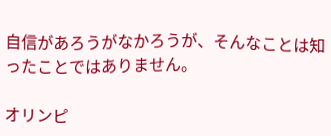自信があろうがなかろうが、そんなことは知ったことではありません。

オリンピ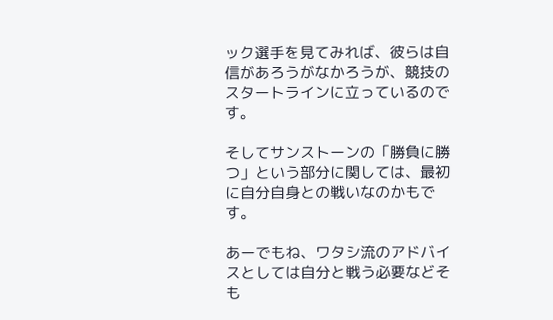ック選手を見てみれば、彼らは自信があろうがなかろうが、競技のスタートラインに立っているのです。

そしてサンストーンの「勝負に勝つ」という部分に関しては、最初に自分自身との戦いなのかもです。

あーでもね、ワタシ流のアドバイスとしては自分と戦う必要などそも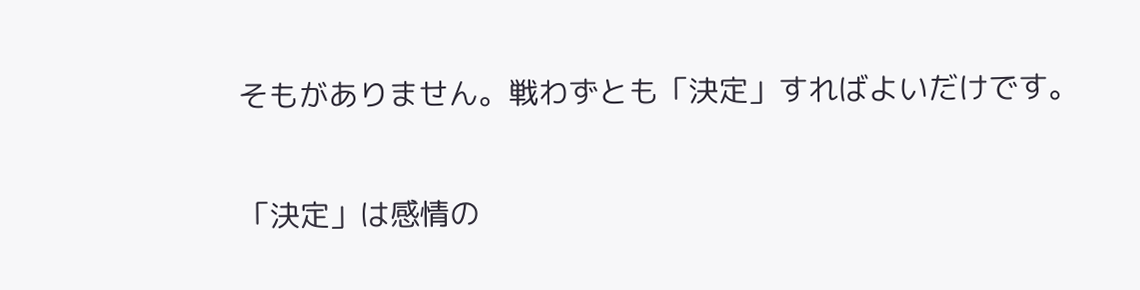そもがありません。戦わずとも「決定」すればよいだけです。

「決定」は感情の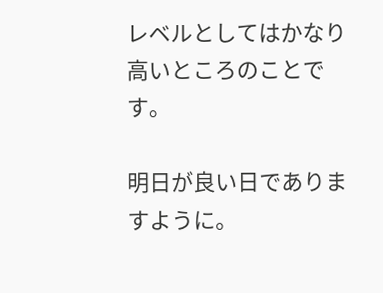レベルとしてはかなり高いところのことです。

明日が良い日でありますように。